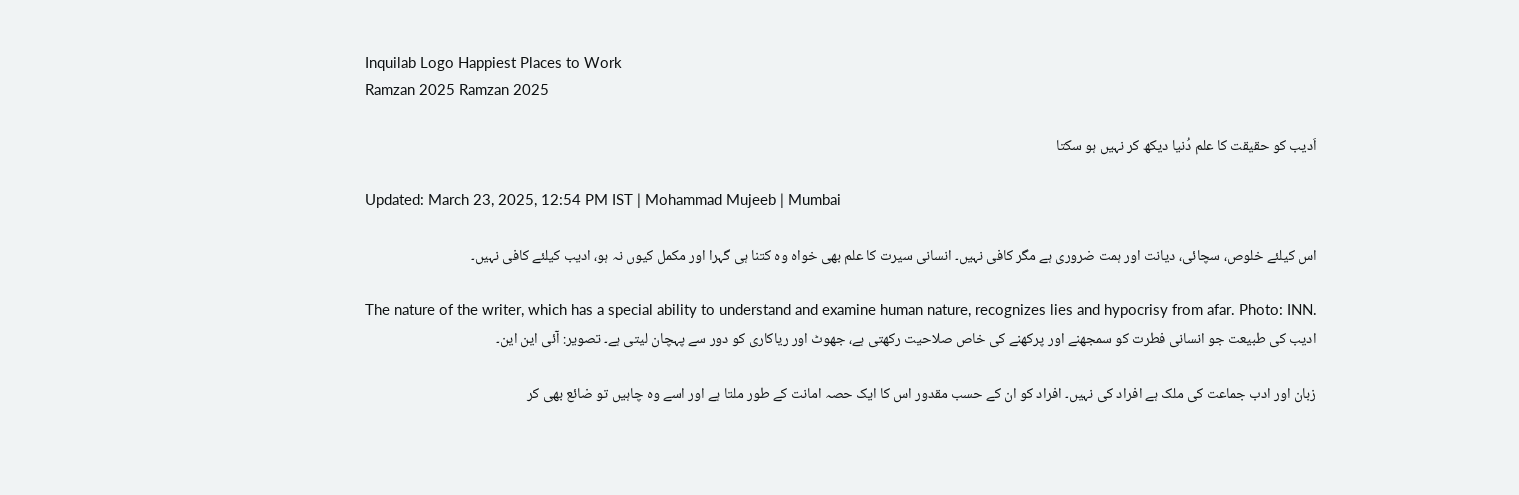Inquilab Logo Happiest Places to Work
Ramzan 2025 Ramzan 2025

اَدیب کو حقیقت کا علم دُنیا دیکھ کر نہیں ہو سکتا

Updated: March 23, 2025, 12:54 PM IST | Mohammad Mujeeb | Mumbai

اس کیلئے خلوص، سچائی، دیانت اور ہمت ضروری ہے مگر کافی نہیں۔ انسانی سیرت کا علم بھی خواہ وہ کتنا ہی گہرا اور مکمل کیوں نہ ہو، ادیب کیلئے کافی نہیں۔

The nature of the writer, which has a special ability to understand and examine human nature, recognizes lies and hypocrisy from afar. Photo: INN.
ادیب کی طبیعت جو انسانی فطرت کو سمجھنے اور پرکھنے کی خاص صلاحیت رکھتی ہے، جھوٹ اور ریاکاری کو دور سے پہچان لیتی ہے۔ تصویر: آئی این این۔

زبان اور ادب جماعت کی ملک ہے افراد کی نہیں۔ افراد کو ان کے حسب مقدور اس کا ایک حصہ امانت کے طور ملتا ہے اور اسے وہ چاہیں تو ضائع بھی کر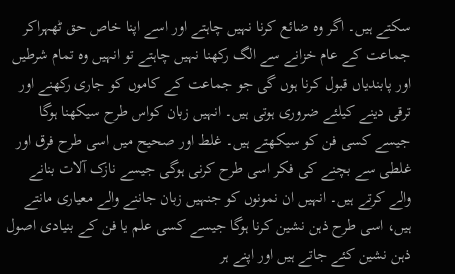سکتے ہیں۔ اگر وہ ضائع کرنا نہیں چاہتے اور اسے اپنا خاص حق ٹھہراکر جماعت کے عام خزانے سے الگ رکھنا نہیں چاہتے تو انہیں وہ تمام شرطیں اور پابندیاں قبول کرنا ہوں گی جو جماعت کے کاموں کو جاری رکھنے اور ترقی دینے کیلئے ضروری ہوتی ہیں۔ انہیں زبان کواس طرح سیکھنا ہوگا جیسے کسی فن کو سیکھتے ہیں۔ غلط اور صحیح میں اسی طرح فرق اور غلطی سے بچنے کی فکر اسی طرح کرنی ہوگی جیسے نازک آلات بنانے والے کرتے ہیں۔ انہیں ان نمونوں کو جنہیں زبان جاننے والے معیاری مانتے ہیں، اسی طرح ذہن نشین کرنا ہوگا جیسے کسی علم یا فن کے بنیادی اصول ذہن نشین کئے جاتے ہیں اور اپنے ہر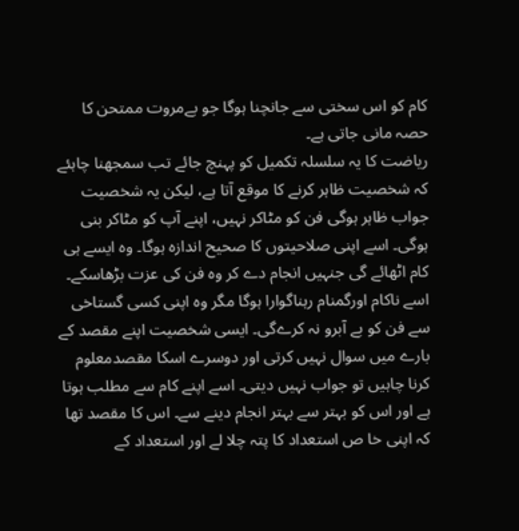کام کو اس سختی سے جانچنا ہوگا جو بےمروت ممتحن کا حصہ مانی جاتی ہے۔
ریاضت کا یہ سلسلہ تکمیل کو پہنچ جائے تب سمجھنا چاہئے کہ شخصیت ظاہر کرنے کا موقع آتا ہے، لیکن یہ شخصیت جواب ظاہر ہوگی فن کو مٹاکر نہیں، اپنے آپ کو مٹاکر بنی ہوگی۔ اسے اپنی صلاحیتوں کا صحیح اندازہ ہوگا۔ وہ ایسے ہی کام اٹھائے گی جنہیں انجام دے کر وہ فن کی عزت بڑھاسکے۔ اسے ناکام اورگمنام رہناگوارا ہوگا مگر وہ اپنی کسی گستاخی سے فن کو بے آبرو نہ کرےگی۔ ایسی شخصیت اپنے مقصد کے بارے میں سوال نہیں کرتی اور دوسرے اسکا مقصدمعلوم کرنا چاہیں تو جواب نہیں دیتی۔ اسے اپنے کام سے مطلب ہوتا ہے اور اس کو بہتر سے بہتر انجام دینے سے۔ اس کا مقصد تھا کہ اپنی خا ص استعداد کا پتہ چلا لے اور استعداد کے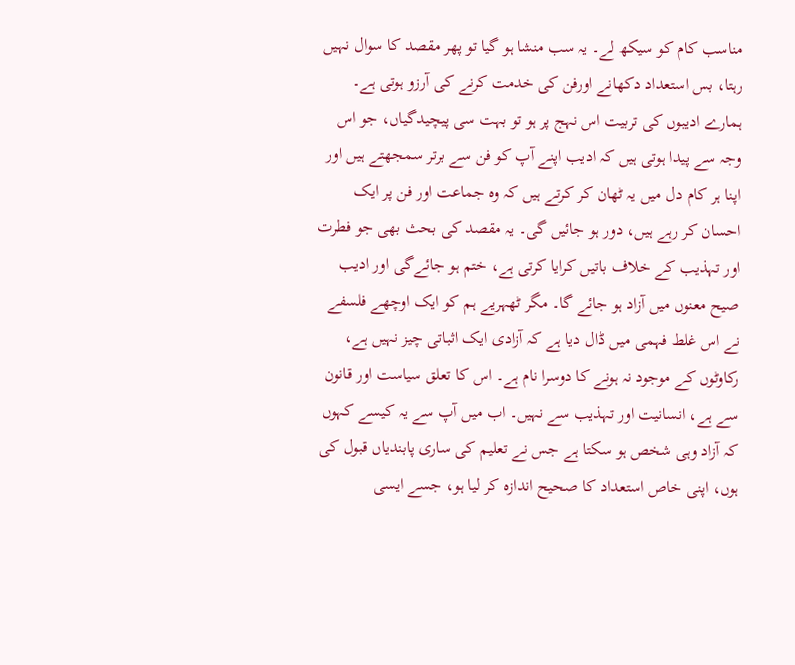مناسب کام کو سیکھ لے۔ یہ سب منشا ہو گیا تو پھر مقصد کا سوال نہیں رہتا، بس استعداد دکھانے اورفن کی خدمت کرنے کی آرزو ہوتی ہے۔
ہمارے ادیبوں کی تربیت اس نہج پر ہو تو بہت سی پیچیدگیاں، جو اس وجہ سے پیدا ہوتی ہیں کہ ادیب اپنے آپ کو فن سے برتر سمجھتے ہیں اور اپنا ہر کام دل میں یہ ٹھان کر کرتے ہیں کہ وہ جماعت اور فن پر ایک احسان کر رہے ہیں، دور ہو جائیں گی۔ یہ مقصد کی بحث بھی جو فطرت اور تہذیب کے خلاف باتیں کرایا کرتی ہے، ختم ہو جائےگی اور ادیب صیح معنوں میں آزاد ہو جائے گا۔ مگر ٹھہریے ہم کو ایک اوچھے فلسفے نے اس غلط فہمی میں ڈال دیا ہے کہ آزادی ایک اثباتی چیز نہیں ہے، رکاوٹوں کے موجود نہ ہونے کا دوسرا نام ہے۔ اس کا تعلق سیاست اور قانون سے ہے، انسانیت اور تہذیب سے نہیں۔ اب میں آپ سے یہ کیسے کہوں کہ آزاد وہی شخص ہو سکتا ہے جس نے تعلیم کی ساری پابندیاں قبول کی ہوں، اپنی خاص استعداد کا صحیح اندازہ کر لیا ہو، جسے ایسی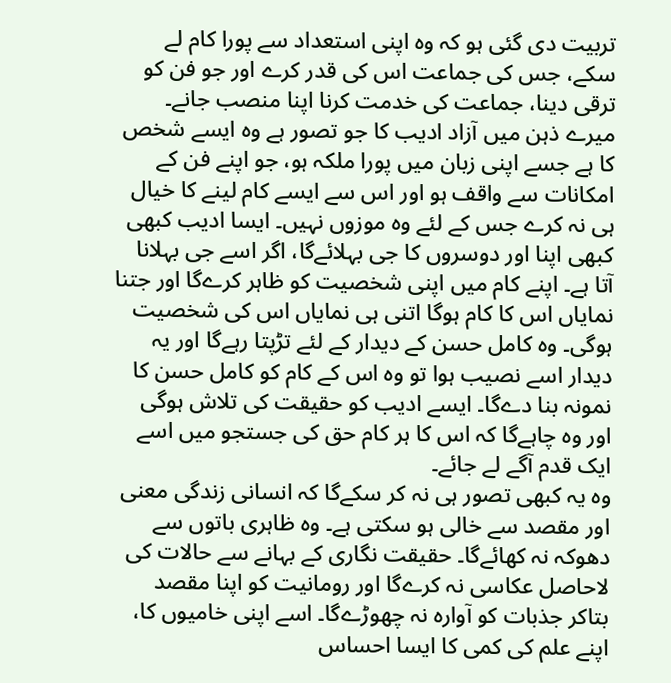تربیت دی گئی ہو کہ وہ اپنی استعداد سے پورا کام لے سکے، جس کی جماعت اس کی قدر کرے اور جو فن کو ترقی دینا، جماعت کی خدمت کرنا اپنا منصب جانے۔ میرے ذہن میں آزاد ادیب کا جو تصور ہے وہ ایسے شخص کا ہے جسے اپنی زبان میں پورا ملکہ ہو، جو اپنے فن کے امکانات سے واقف ہو اور اس سے ایسے کام لینے کا خیال ہی نہ کرے جس کے لئے وہ موزوں نہیں۔ ایسا ادیب کبھی کبھی اپنا اور دوسروں کا جی بہلائےگا، اگر اسے جی بہلانا آتا ہے۔ اپنے کام میں اپنی شخصیت کو ظاہر کرےگا اور جتنا نمایاں اس کا کام ہوگا اتنی ہی نمایاں اس کی شخصیت ہوگی۔ وہ کامل حسن کے دیدار کے لئے تڑپتا رہےگا اور یہ دیدار اسے نصیب ہوا تو وہ اس کے کام کو کامل حسن کا نمونہ بنا دےگا۔ ایسے ادیب کو حقیقت کی تلاش ہوگی اور وہ چاہےگا کہ اس کا ہر کام حق کی جستجو میں اسے ایک قدم آگے لے جائے۔
وہ یہ کبھی تصور ہی نہ کر سکےگا کہ انسانی زندگی معنی اور مقصد سے خالی ہو سکتی ہے۔ وہ ظاہری باتوں سے دھوکہ نہ کھائےگا۔ حقیقت نگاری کے بہانے سے حالات کی لاحاصل عکاسی نہ کرےگا اور رومانیت کو اپنا مقصد بتاکر جذبات کو آوارہ نہ چھوڑےگا۔ اسے اپنی خامیوں کا، اپنے علم کی کمی کا ایسا احساس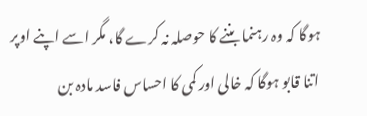ہوگا کہ وہ رہنما بننے کا حوصلہ نہ کرے گا، مگر اسے اپنے اوپر اتنا قابو ہوگا کہ خالی اور کمی کا احساس فاسد مادہ بن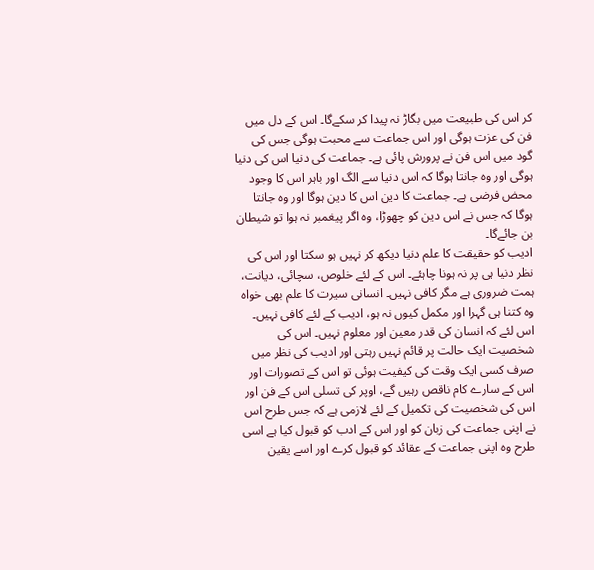کر اس کی طبیعت میں بگاڑ نہ پیدا کر سکےگا۔ اس کے دل میں فن کی عزت ہوگی اور اس جماعت سے محبت ہوگی جس کی گود میں اس فن نے پرورش پائی ہے۔ جماعت کی دنیا اس کی دنیا ہوگی اور وہ جانتا ہوگا کہ اس دنیا سے الگ اور باہر اس کا وجود محض فرضی ہے۔ جماعت کا دین اس کا دین ہوگا اور وہ جانتا ہوگا کہ جس نے اس دین کو چھوڑا، وہ اگر پیغمبر نہ ہوا تو شیطان بن جائےگا۔
ادیب کو حقیقت کا علم دنیا دیکھ کر نہیں ہو سکتا اور اس کی نظر دنیا ہی پر نہ ہونا چاہئے۔ اس کے لئے خلوص، سچائی، دیانت، ہمت ضروری ہے مگر کافی نہیں۔ انسانی سیرت کا علم بھی خواہ وہ کتنا ہی گہرا اور مکمل کیوں نہ ہو، ادیب کے لئے کافی نہیں۔ اس لئے کہ انسان کی قدر معین اور معلوم نہیں۔ اس کی شخصیت ایک حالت پر قائم نہیں رہتی اور ادیب کی نظر میں صرف کسی ایک وقت کی کیفیت ہوئی تو اس کے تصورات اور اس کے سارے کام ناقص رہیں گے، اوپر کی تسلی اس کے فن اور اس کی شخصیت کی تکمیل کے لئے لازمی ہے کہ جس طرح اس نے اپنی جماعت کی زبان کو اور اس کے ادب کو قبول کیا ہے اسی طرح وہ اپنی جماعت کے عقائد کو قبول کرے اور اسے یقین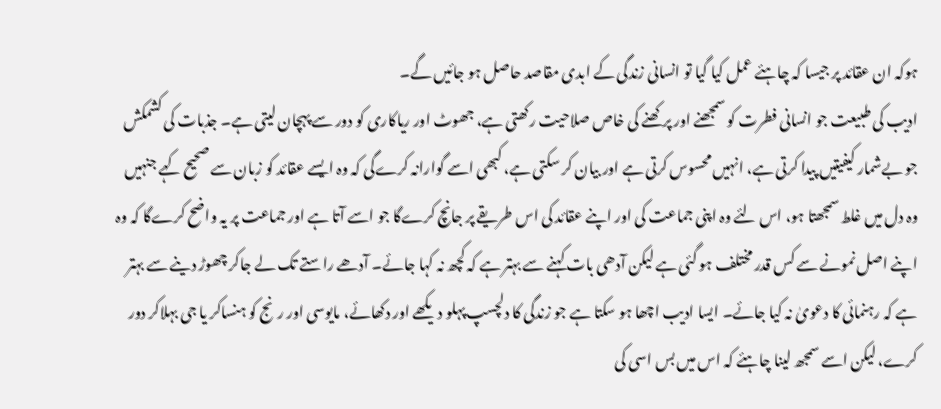ہوکہ ان عقائد پر جیسا کہ چاہئے عمل کیا گیا تو انسانی زندگی کے ابدی مقاصد حاصل ہو جائیں گے۔
ادیب کی طبیعت جو انسانی فطرت کو سمجھنے اور پرکھنے کی خاص صلاحیت رکھتی ہے، جھوٹ اور ریاکاری کو دور سے پہچان لیتی ہے۔ جذبات کی کشمکش جو بےشمار کیفیتیں پیدا کرتی ہے، انہیں محسوس کرتی ہے اور بیان کر سکتی ہے، کبھی اسے گوارانہ کرےگی کہ وہ ایسے عقائد کو زبان سے صحیح کہے جنہیں وہ دل میں غلط سمجھتا ہو، اس لئے وہ اپنی جماعت کی اور اپنے عقائد کی اس طریقے پر جانچ کرےگا جو اسے آتا ہے اور جماعت پر یہ واضح کرےگا کہ وہ اپنے اصل نمونے سے کس قدر مختلف ہو گئی ہے لیکن آدھی بات کہنے سے بہتر ہے کہ کچھ نہ کہا جائے۔ آدھے راستے تک لے جاکر چھوڑ دینے سے بہتر ہے کہ رہنمائی کا دعویٰ نہ کیا جائے۔ ایسا ادیب اچھا ہو سکتا ہے جو زندگی کا دلچسپ پہلو دیکھے اور دکھائے، مایوسی اور رنج کو ہنساکر یا جی بہلاکر دور کرے، لیکن اسے سمجھ لینا چاہئے کہ اس میں بس اسی کی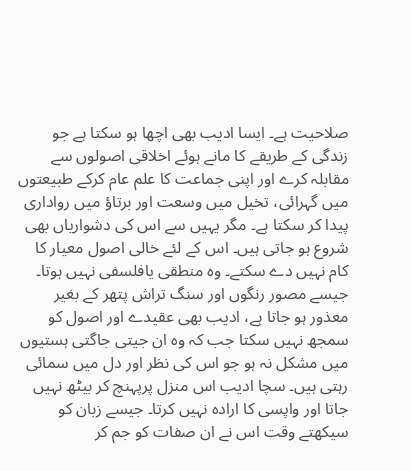صلاحیت ہے۔ ایسا ادیب بھی اچھا ہو سکتا ہے جو زندگی کے طریقے کا مانے ہوئے اخلاقی اصولوں سے مقابلہ کرے اور اپنی جماعت کا علم عام کرکے طبیعتوں میں گہرائی، تخیل میں وسعت اور برتاؤ میں رواداری پیدا کر سکتا ہے۔ مگر یہیں سے اس کی دشواریاں بھی شروع ہو جاتی ہیں۔ اس کے لئے خالی اصول معیار کا کام نہیں دے سکتے۔ وہ منطقی یافلسفی نہیں ہوتا۔ جیسے مصور رنگوں اور سنگ تراش پتھر کے بغیر معذور ہو جاتا ہے، ادیب بھی عقیدے اور اصول کو سمجھ نہیں سکتا جب کہ وہ ان جیتی جاگتی ہستیوں میں مشکل نہ ہو جو اس کی نظر اور دل میں سمائی رہتی ہیں۔ سچا ادیب اس منزل پرپہنچ کر بیٹھ نہیں جاتا اور واپسی کا ارادہ نہیں کرتا۔ جیسے زبان کو سیکھتے وقت اس نے ان صفات کو جم کر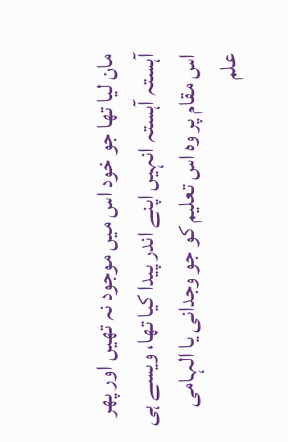مان لیا تھا جو خود اس میں موجود نہ تھیں اور پھر آہستہ آہستہ انہیں اپنے اندر پیدا کیا تھا، ویسے ہی اس مقام پر وہ اس تعلیم کو جو وجدانی یا الہامی علم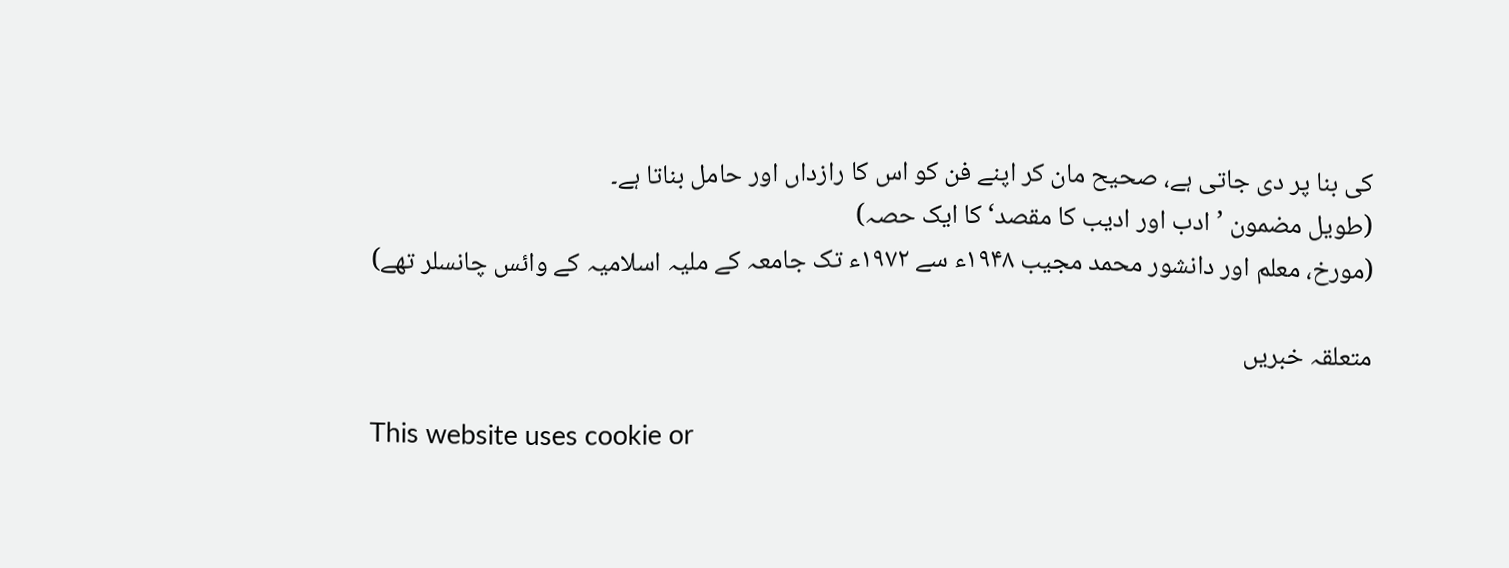کی بنا پر دی جاتی ہے، صحیح مان کر اپنے فن کو اس کا رازداں اور حامل بناتا ہے۔
(طویل مضمون ’ادب اور ادیب کا مقصد‘ کا ایک حصہ)
(مورخ، معلم اور دانشور محمد مجیب ۱۹۴۸ء سے ۱۹۷۲ء تک جامعہ کے ملیہ اسلامیہ کے وائس چانسلر تھے)

متعلقہ خبریں

This website uses cookie or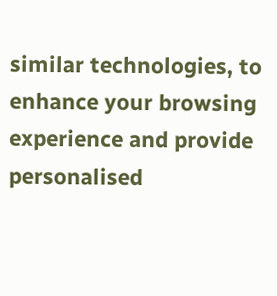similar technologies, to enhance your browsing experience and provide personalised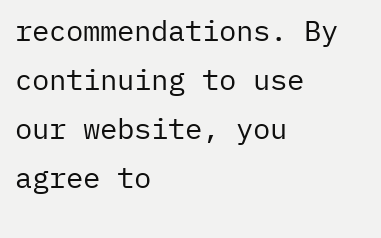recommendations. By continuing to use our website, you agree to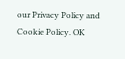our Privacy Policy and Cookie Policy. OK